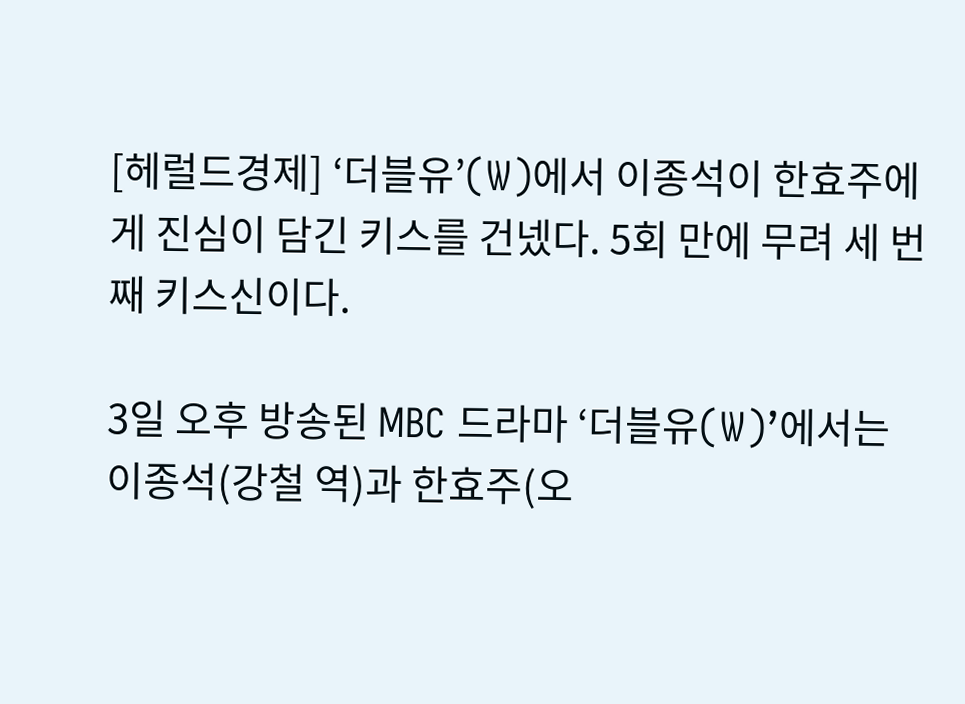[헤럴드경제] ‘더블유’(W)에서 이종석이 한효주에게 진심이 담긴 키스를 건넸다. 5회 만에 무려 세 번째 키스신이다.

3일 오후 방송된 MBC 드라마 ‘더블유(W)’에서는 이종석(강철 역)과 한효주(오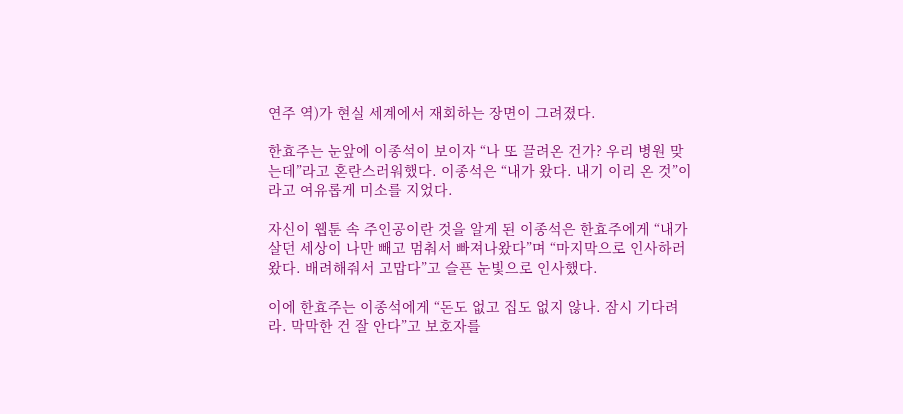연주 역)가 현실 세계에서 재회하는 장면이 그려졌다.

한효주는 눈앞에 이종석이 보이자 “나 또 끌려온 건가? 우리 병원 맞는데”라고 혼란스러워했다. 이종석은 “내가 왔다. 내기 이리 온 것”이라고 여유롭게 미소를 지었다.

자신이 웹툰 속 주인공이란 것을 알게 된 이종석은 한효주에게 “내가 살던 세상이 나만 빼고 멈춰서 빠져나왔다”며 “마지막으로 인사하러 왔다. 배려해줘서 고맙다”고 슬픈 눈빛으로 인사했다.

이에 한효주는 이종석에게 “돈도 없고 집도 없지 않나. 잠시 기다려라. 막막한 건 잘 안다”고 보호자를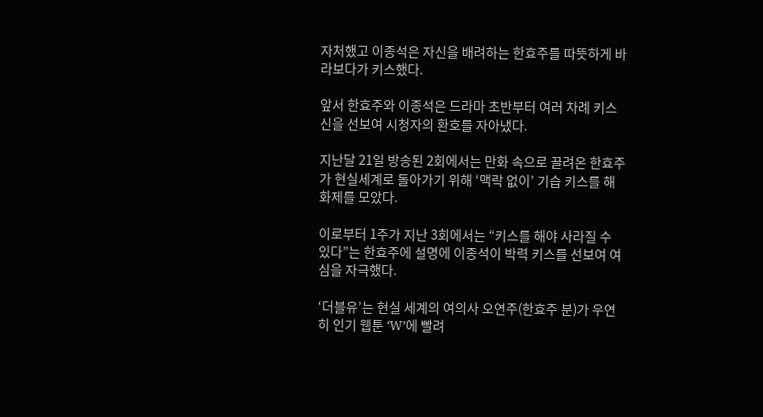자처했고 이종석은 자신을 배려하는 한효주를 따뜻하게 바라보다가 키스했다.

앞서 한효주와 이종석은 드라마 초반부터 여러 차례 키스신을 선보여 시청자의 환호를 자아냈다.

지난달 21일 방송된 2회에서는 만화 속으로 끌려온 한효주가 현실세계로 돌아가기 위해 ‘맥락 없이’ 기습 키스를 해 화제를 모았다.

이로부터 1주가 지난 3회에서는 “키스를 해야 사라질 수 있다”는 한효주에 설명에 이종석이 박력 키스를 선보여 여심을 자극했다.

‘더블유’는 현실 세계의 여의사 오연주(한효주 분)가 우연히 인기 웹툰 ‘W’에 빨려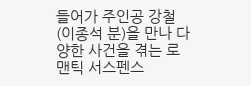들어가 주인공 강철(이종석 분)을 만나 다양한 사건을 겪는 로맨틱 서스펜스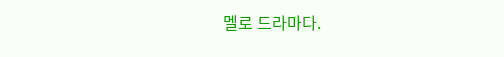멜로 드라마다.